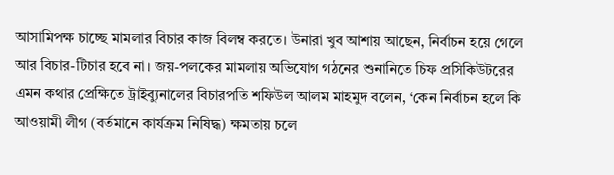আসামিপক্ষ চাচ্ছে মামলার বিচার কাজ বিলম্ব করতে। উনারা খুব আশায় আছেন, নির্বাচন হয়ে গেলে আর বিচার-টিচার হবে না। জয়-পলকের মামলায় অভিযোগ গঠনের শুনানিতে চিফ প্রসিকিউটরের এমন কথার প্রেক্ষিতে ট্রাইব্যুনালের বিচারপতি শফিউল আলম মাহমুদ বলেন, ‘কেন নির্বাচন হলে কি আওয়ামী লীগ (বর্তমানে কার্যক্রম নিষিদ্ধ) ক্ষমতায় চলে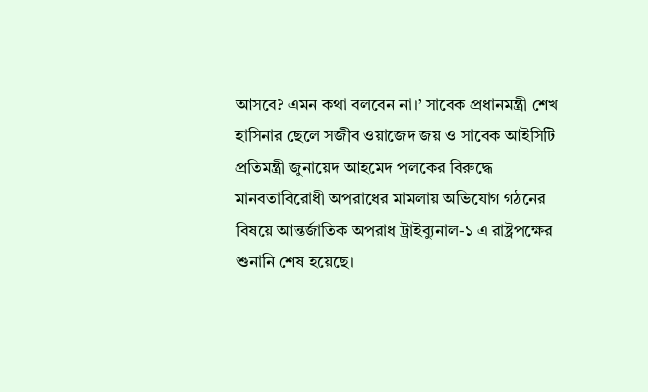আসবে? এমন কথা বলবেন না।’ সাবেক প্রধানমন্ত্রী শেখ হাসিনার ছেলে সজীব ওয়াজেদ জয় ও সাবেক আইসিটি প্রতিমন্ত্রী জুনায়েদ আহমেদ পলকের বিরুদ্ধে মানবতাবিরোধী অপরাধের মামলায় অভিযোগ গঠনের বিষয়ে আন্তর্জাতিক অপরাধ ট্রাইব্যুনাল-১ এ রাষ্ট্রপক্ষের শুনানি শেষ হয়েছে।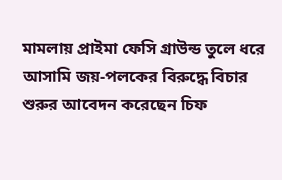মামলায় প্রাইমা ফেসি গ্রাউন্ড তুলে ধরে আসামি জয়-পলকের বিরুদ্ধে বিচার শুরুর আবেদন করেছেন চিফ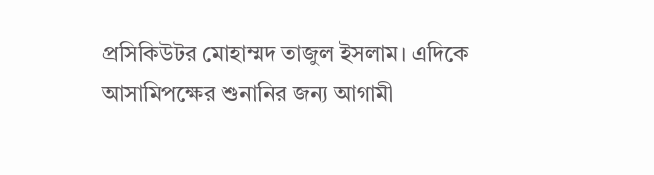প্রসিকিউটর মোহাম্মদ তাজুল ইসলাম। এদিকে আসামিপক্ষের শুনানির জন্য আগামী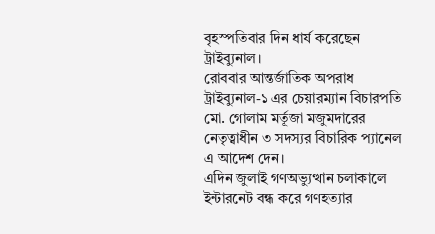বৃহস্পতিবার দিন ধার্য করেছেন ট্রাইব্যুনাল।
রোববার আন্তর্জাতিক অপরাধ ট্রাইব্যুনাল-১ এর চেয়ারম্যান বিচারপতি মো. গোলাম মর্তূজা মজুমদারের নেতৃত্বাধীন ৩ সদস্যর বিচারিক প্যানেল এ আদেশ দেন।
এদিন জুলাই গণঅভ্যুত্থান চলাকালে ইন্টারনেট বন্ধ করে গণহত্যার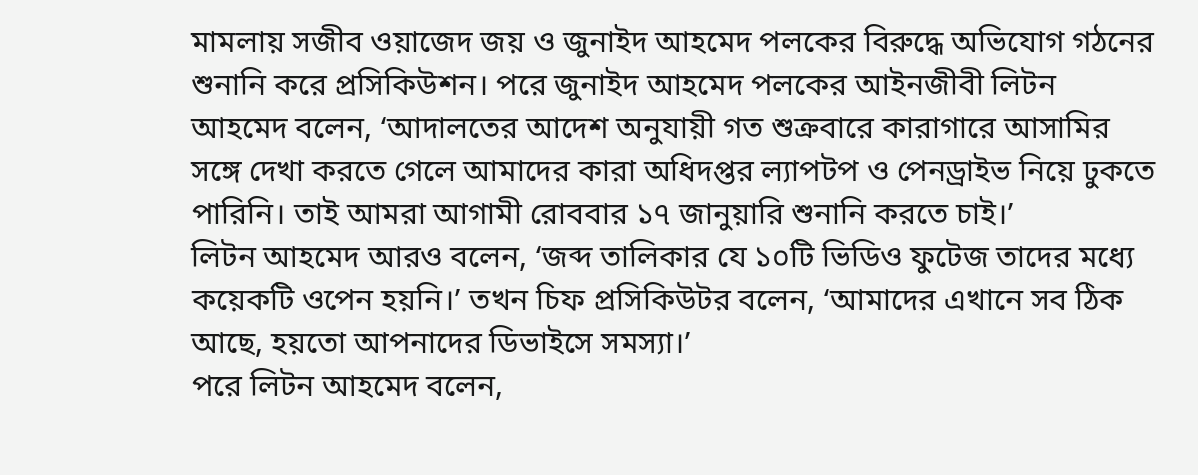মামলায় সজীব ওয়াজেদ জয় ও জুনাইদ আহমেদ পলকের বিরুদ্ধে অভিযোগ গঠনের শুনানি করে প্রসিকিউশন। পরে জুনাইদ আহমেদ পলকের আইনজীবী লিটন আহমেদ বলেন, ‘আদালতের আদেশ অনুযায়ী গত শুক্রবারে কারাগারে আসামির সঙ্গে দেখা করতে গেলে আমাদের কারা অধিদপ্তর ল্যাপটপ ও পেনড্রাইভ নিয়ে ঢুকতে পারিনি। তাই আমরা আগামী রোববার ১৭ জানুয়ারি শুনানি করতে চাই।’
লিটন আহমেদ আরও বলেন, ‘জব্দ তালিকার যে ১০টি ভিডিও ফুটেজ তাদের মধ্যে কয়েকটি ওপেন হয়নি।’ তখন চিফ প্রসিকিউটর বলেন, ‘আমাদের এখানে সব ঠিক আছে, হয়তো আপনাদের ডিভাইসে সমস্যা।’
পরে লিটন আহমেদ বলেন,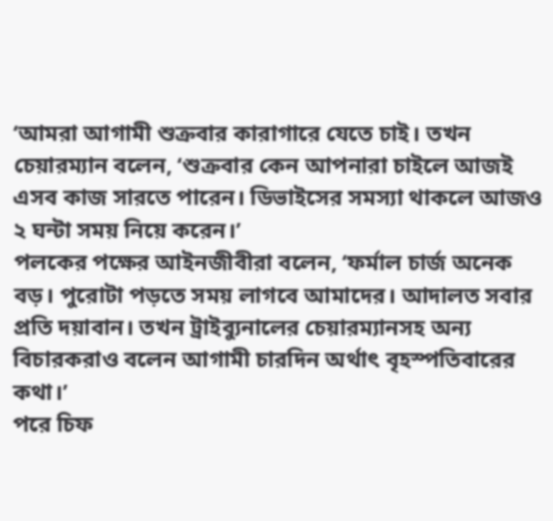‘আমরা আগামী শুক্রবার কারাগারে যেতে চাই। তখন চেয়ারম্যান বলেন, ‘শুক্রবার কেন আপনারা চাইলে আজই এসব কাজ সারতে পারেন। ডিভাইসের সমস্যা থাকলে আজও ২ ঘন্টা সময় নিয়ে করেন।’
পলকের পক্ষের আইনজীবীরা বলেন, ‘ফর্মাল চার্জ অনেক বড়। পুরোটা পড়তে সময় লাগবে আমাদের। আদালত সবার প্রতি দয়াবান। তখন ট্রাইব্যুনালের চেয়ারম্যানসহ অন্য বিচারকরাও বলেন আগামী চারদিন অর্থাৎ বৃহস্পতিবারের কথা।’
পরে চিফ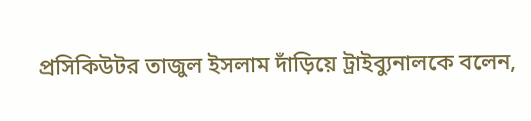প্রসিকিউটর তাজুল ইসলাম দাঁড়িয়ে ট্রাইব্যুনালকে বলেন,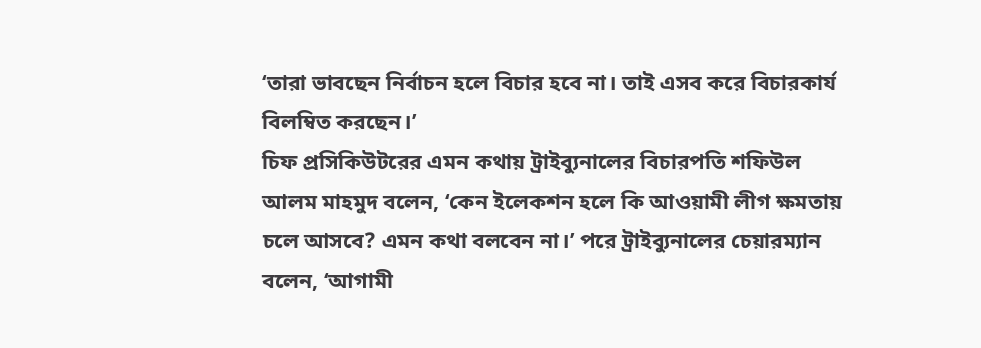‘তারা ভাবছেন নির্বাচন হলে বিচার হবে না। তাই এসব করে বিচারকার্য বিলম্বিত করছেন।’
চিফ প্রসিকিউটরের এমন কথায় ট্রাইব্যুনালের বিচারপতি শফিউল আলম মাহমুদ বলেন, ‘কেন ইলেকশন হলে কি আওয়ামী লীগ ক্ষমতায় চলে আসবে? এমন কথা বলবেন না।’ পরে ট্রাইব্যুনালের চেয়ারম্যান বলেন, ‘আগামী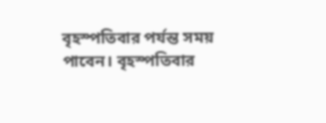বৃহস্পতিবার পর্যন্ত সময় পাবেন। বৃহস্পতিবার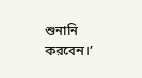শুনানি করবেন।’